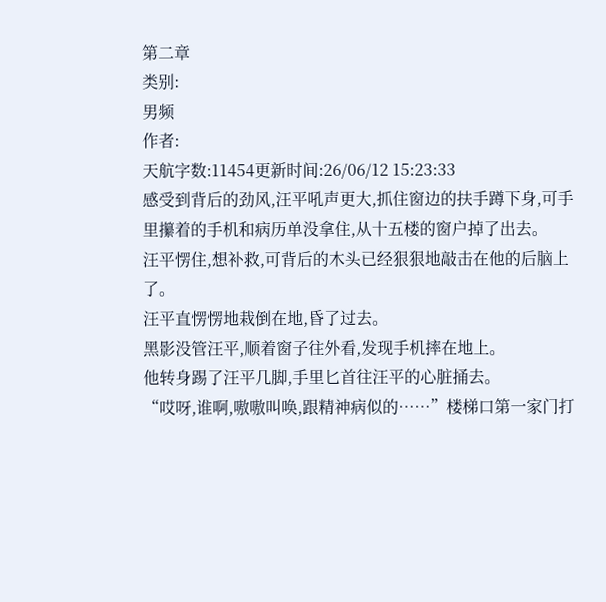第二章
类别:
男频
作者:
天航字数:11454更新时间:26/06/12 15:23:33
感受到背后的劲风,汪平吼声更大,抓住窗边的扶手蹲下身,可手里攥着的手机和病历单没拿住,从十五楼的窗户掉了出去。
汪平愣住,想补救,可背后的木头已经狠狠地敲击在他的后脑上了。
汪平直愣愣地栽倒在地,昏了过去。
黑影没管汪平,顺着窗子往外看,发现手机摔在地上。
他转身踢了汪平几脚,手里匕首往汪平的心脏捅去。
“哎呀,谁啊,嗷嗷叫唤,跟精神病似的……”楼梯口第一家门打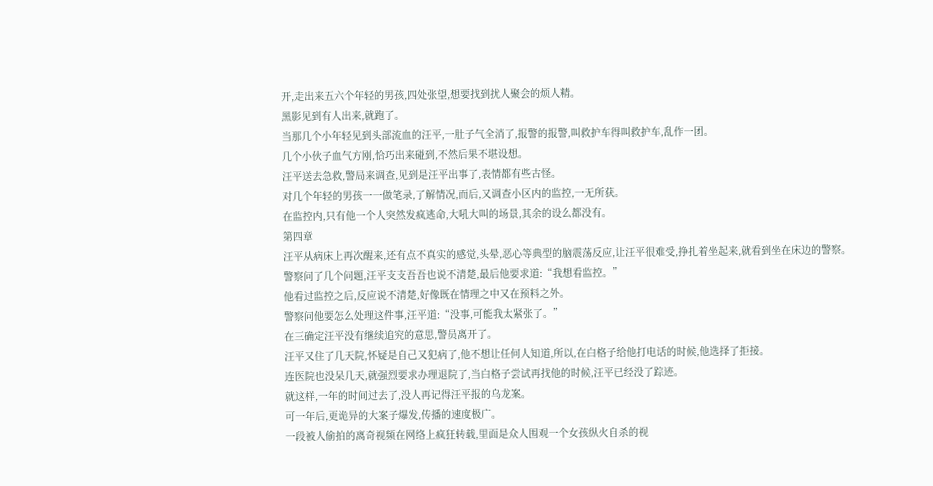开,走出来五六个年轻的男孩,四处张望,想要找到扰人聚会的烦人精。
黑影见到有人出来,就跑了。
当那几个小年轻见到头部流血的汪平,一肚子气全消了,报警的报警,叫救护车得叫救护车,乱作一团。
几个小伙子血气方刚,恰巧出来碰到,不然后果不堪设想。
汪平送去急救,警局来调查,见到是汪平出事了,表情都有些古怪。
对几个年轻的男孩一一做笔录,了解情况,而后,又调查小区内的监控,一无所获。
在监控内,只有他一个人突然发疯逃命,大吼大叫的场景,其余的设么都没有。
第四章
汪平从病床上再次醒来,还有点不真实的感觉,头晕,恶心等典型的脑震荡反应,让汪平很难受,挣扎着坐起来,就看到坐在床边的警察。
警察问了几个问题,汪平支支吾吾也说不清楚,最后他要求道:“我想看监控。”
他看过监控之后,反应说不清楚,好像既在情理之中又在预料之外。
警察问他要怎么处理这件事,汪平道:“没事,可能我太紧张了。”
在三确定汪平没有继续追究的意思,警员离开了。
汪平又住了几天院,怀疑是自己又犯病了,他不想让任何人知道,所以,在白格子给他打电话的时候,他选择了拒接。
连医院也没呆几天,就强烈要求办理退院了,当白格子尝试再找他的时候,汪平已经没了踪迹。
就这样,一年的时间过去了,没人再记得汪平报的乌龙案。
可一年后,更诡异的大案子爆发,传播的速度极广。
一段被人偷拍的离奇视频在网络上疯狂转载,里面是众人围观一个女孩纵火自杀的视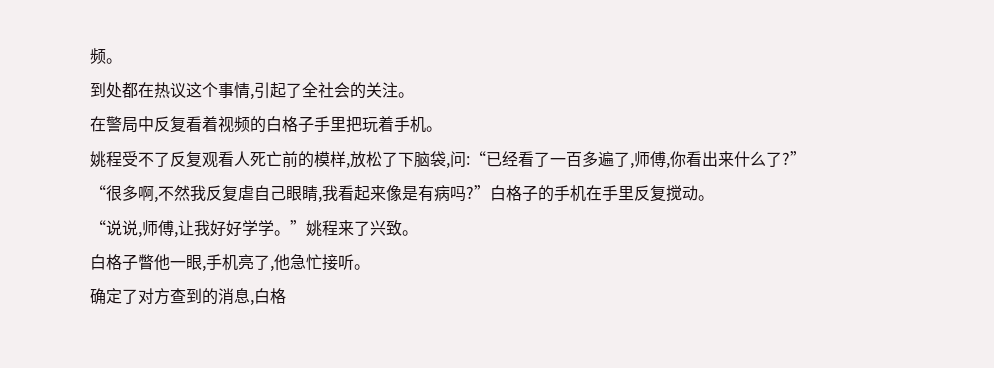频。
到处都在热议这个事情,引起了全社会的关注。
在警局中反复看着视频的白格子手里把玩着手机。
姚程受不了反复观看人死亡前的模样,放松了下脑袋,问:“已经看了一百多遍了,师傅,你看出来什么了?”
“很多啊,不然我反复虐自己眼睛,我看起来像是有病吗?”白格子的手机在手里反复搅动。
“说说,师傅,让我好好学学。”姚程来了兴致。
白格子瞥他一眼,手机亮了,他急忙接听。
确定了对方查到的消息,白格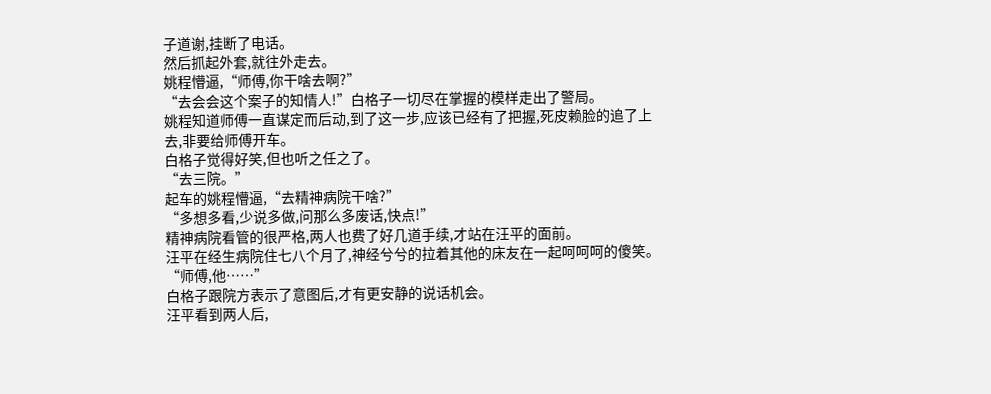子道谢,挂断了电话。
然后抓起外套,就往外走去。
姚程懵逼,“师傅,你干啥去啊?”
“去会会这个案子的知情人!”白格子一切尽在掌握的模样走出了警局。
姚程知道师傅一直谋定而后动,到了这一步,应该已经有了把握,死皮赖脸的追了上去,非要给师傅开车。
白格子觉得好笑,但也听之任之了。
“去三院。”
起车的姚程懵逼,“去精神病院干啥?”
“多想多看,少说多做,问那么多废话,快点!”
精神病院看管的很严格,两人也费了好几道手续,才站在汪平的面前。
汪平在经生病院住七八个月了,神经兮兮的拉着其他的床友在一起呵呵呵的傻笑。
“师傅,他……”
白格子跟院方表示了意图后,才有更安静的说话机会。
汪平看到两人后,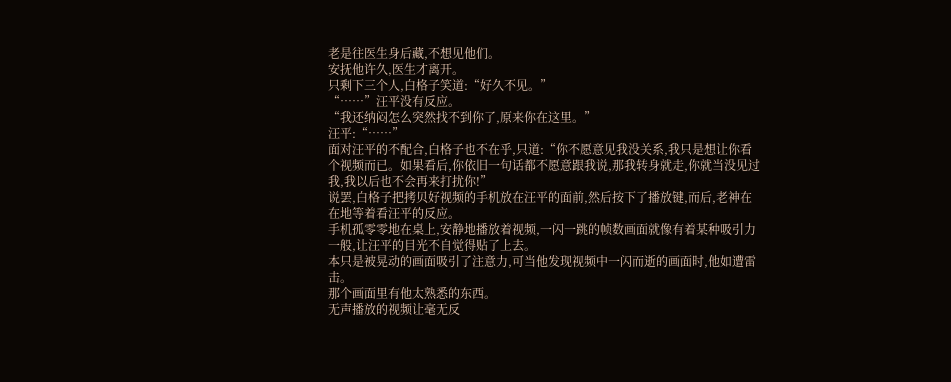老是往医生身后藏,不想见他们。
安抚他许久,医生才离开。
只剩下三个人,白格子笑道:“好久不见。”
“……”汪平没有反应。
“我还纳闷怎么突然找不到你了,原来你在这里。”
汪平:“……”
面对汪平的不配合,白格子也不在乎,只道:“你不愿意见我没关系,我只是想让你看个视频而已。如果看后,你依旧一句话都不愿意跟我说,那我转身就走,你就当没见过我,我以后也不会再来打扰你!”
说罢,白格子把拷贝好视频的手机放在汪平的面前,然后按下了播放键,而后,老神在在地等着看汪平的反应。
手机孤零零地在桌上,安静地播放着视频,一闪一跳的帧数画面就像有着某种吸引力一般,让汪平的目光不自觉得贴了上去。
本只是被晃动的画面吸引了注意力,可当他发现视频中一闪而逝的画面时,他如遭雷击。
那个画面里有他太熟悉的东西。
无声播放的视频让毫无反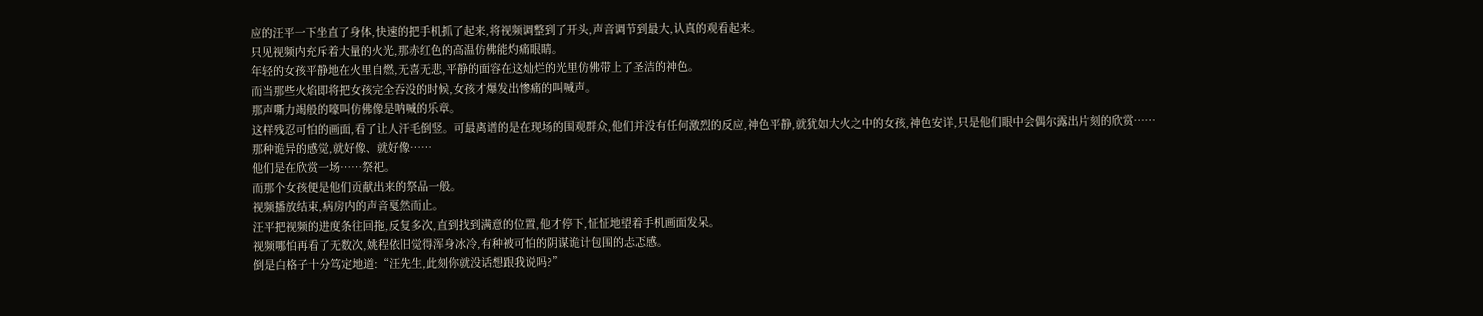应的汪平一下坐直了身体,快速的把手机抓了起来,将视频调整到了开头,声音调节到最大,认真的观看起来。
只见视频内充斥着大量的火光,那赤红色的高温仿佛能灼痛眼睛。
年轻的女孩平静地在火里自燃,无喜无悲,平静的面容在这灿烂的光里仿佛带上了圣洁的神色。
而当那些火焰即将把女孩完全吞没的时候,女孩才爆发出惨痛的叫喊声。
那声嘶力竭般的嚎叫仿佛像是呐喊的乐章。
这样残忍可怕的画面,看了让人汗毛倒竖。可最离谱的是在现场的围观群众,他们并没有任何激烈的反应,神色平静,就犹如大火之中的女孩,神色安详,只是他们眼中会偶尔露出片刻的欣赏……
那种诡异的感觉,就好像、就好像……
他们是在欣赏一场……祭祀。
而那个女孩便是他们贡献出来的祭品一般。
视频播放结束,病房内的声音戛然而止。
汪平把视频的进度条往回拖,反复多次,直到找到满意的位置,他才停下,怔怔地望着手机画面发呆。
视频哪怕再看了无数次,姚程依旧觉得浑身冰冷,有种被可怕的阴谋诡计包围的忐忑感。
倒是白格子十分笃定地道:“汪先生,此刻你就没话想跟我说吗?”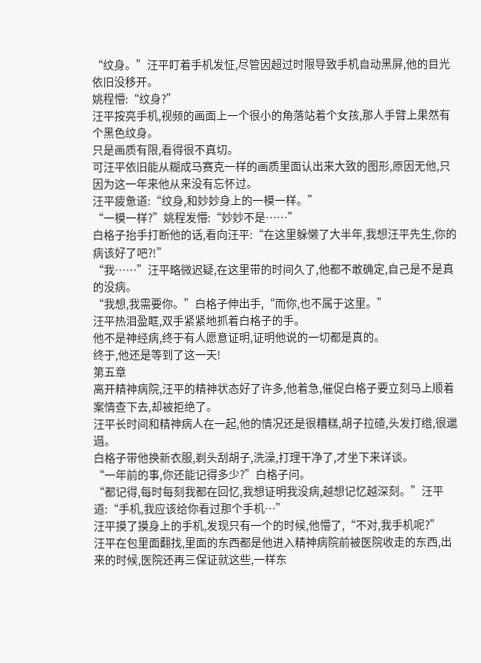“纹身。”汪平盯着手机发怔,尽管因超过时限导致手机自动黑屏,他的目光依旧没移开。
姚程懵:“纹身?”
汪平按亮手机,视频的画面上一个很小的角落站着个女孩,那人手臂上果然有个黑色纹身。
只是画质有限,看得很不真切。
可汪平依旧能从糊成马赛克一样的画质里面认出来大致的图形,原因无他,只因为这一年来他从来没有忘怀过。
汪平疲惫道:“纹身,和妙妙身上的一模一样。”
“一模一样?”姚程发懵:“妙妙不是……”
白格子抬手打断他的话,看向汪平:“在这里躲懒了大半年,我想汪平先生,你的病该好了吧?!”
“我……”汪平略微迟疑,在这里带的时间久了,他都不敢确定,自己是不是真的没病。
“我想,我需要你。”白格子伸出手,“而你,也不属于这里。”
汪平热泪盈眶,双手紧紧地抓着白格子的手。
他不是神经病,终于有人愿意证明,证明他说的一切都是真的。
终于,他还是等到了这一天!
第五章
离开精神病院,汪平的精神状态好了许多,他着急,催促白格子要立刻马上顺着案情查下去,却被拒绝了。
汪平长时间和精神病人在一起,他的情况还是很糟糕,胡子拉碴,头发打绺,很邋遢。
白格子带他换新衣服,剃头刮胡子,洗澡,打理干净了,才坐下来详谈。
“一年前的事,你还能记得多少?”白格子问。
“都记得,每时每刻我都在回忆,我想证明我没病,越想记忆越深刻。”汪平道:“手机,我应该给你看过那个手机…”
汪平摸了摸身上的手机,发现只有一个的时候,他懵了,“不对,我手机呢?”
汪平在包里面翻找,里面的东西都是他进入精神病院前被医院收走的东西,出来的时候,医院还再三保证就这些,一样东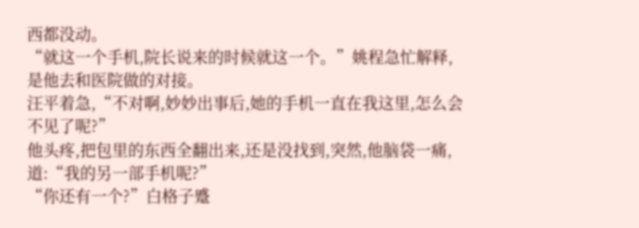西都没动。
“就这一个手机,院长说来的时候就这一个。”姚程急忙解释,是他去和医院做的对接。
汪平着急,“不对啊,妙妙出事后,她的手机一直在我这里,怎么会不见了呢?”
他头疼,把包里的东西全翻出来,还是没找到,突然,他脑袋一痛,道:“我的另一部手机呢?”
“你还有一个?”白格子蹙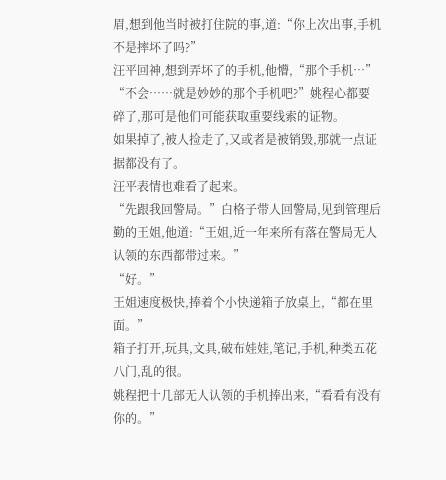眉,想到他当时被打住院的事,道:“你上次出事,手机不是摔坏了吗?”
汪平回神,想到弄坏了的手机,他懵,“那个手机…”
“不会……就是妙妙的那个手机吧?”姚程心都要碎了,那可是他们可能获取重要线索的证物。
如果掉了,被人捡走了,又或者是被销毁,那就一点证据都没有了。
汪平表情也难看了起来。
“先跟我回警局。”白格子带人回警局,见到管理后勤的王姐,他道:“王姐,近一年来所有落在警局无人认领的东西都带过来。”
“好。”
王姐速度极快,捧着个小快递箱子放桌上,“都在里面。”
箱子打开,玩具,文具,破布娃娃,笔记,手机,种类五花八门,乱的很。
姚程把十几部无人认领的手机捧出来,“看看有没有你的。”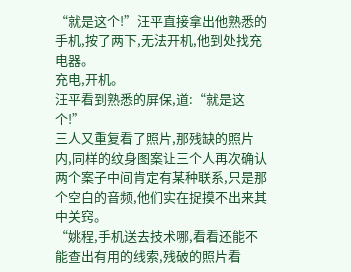“就是这个!”汪平直接拿出他熟悉的手机,按了两下,无法开机,他到处找充电器。
充电,开机。
汪平看到熟悉的屏保,道:“就是这个!”
三人又重复看了照片,那残缺的照片内,同样的纹身图案让三个人再次确认两个案子中间肯定有某种联系,只是那个空白的音频,他们实在捉摸不出来其中关窍。
“姚程,手机送去技术哪,看看还能不能查出有用的线索,残破的照片看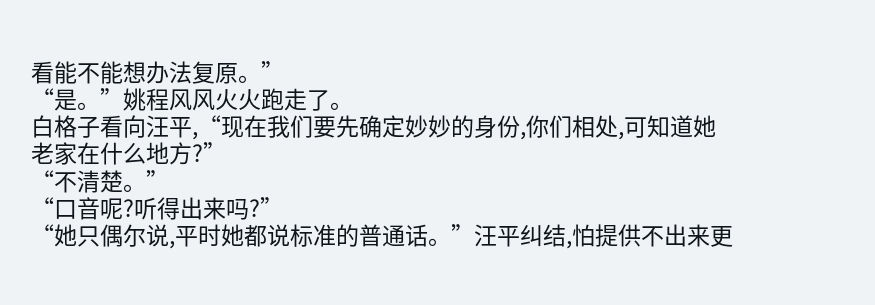看能不能想办法复原。”
“是。”姚程风风火火跑走了。
白格子看向汪平,“现在我们要先确定妙妙的身份,你们相处,可知道她老家在什么地方?”
“不清楚。”
“口音呢?听得出来吗?”
“她只偶尔说,平时她都说标准的普通话。”汪平纠结,怕提供不出来更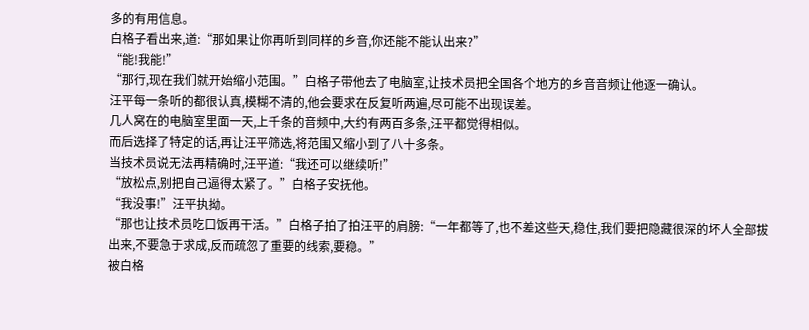多的有用信息。
白格子看出来,道:“那如果让你再听到同样的乡音,你还能不能认出来?”
“能!我能!”
“那行,现在我们就开始缩小范围。”白格子带他去了电脑室,让技术员把全国各个地方的乡音音频让他逐一确认。
汪平每一条听的都很认真,模糊不清的,他会要求在反复听两遍,尽可能不出现误差。
几人窝在的电脑室里面一天,上千条的音频中,大约有两百多条,汪平都觉得相似。
而后选择了特定的话,再让汪平筛选,将范围又缩小到了八十多条。
当技术员说无法再精确时,汪平道:“我还可以继续听!”
“放松点,别把自己逼得太紧了。”白格子安抚他。
“我没事!”汪平执拗。
“那也让技术员吃口饭再干活。”白格子拍了拍汪平的肩膀:“一年都等了,也不差这些天,稳住,我们要把隐藏很深的坏人全部拔出来,不要急于求成,反而疏忽了重要的线索,要稳。”
被白格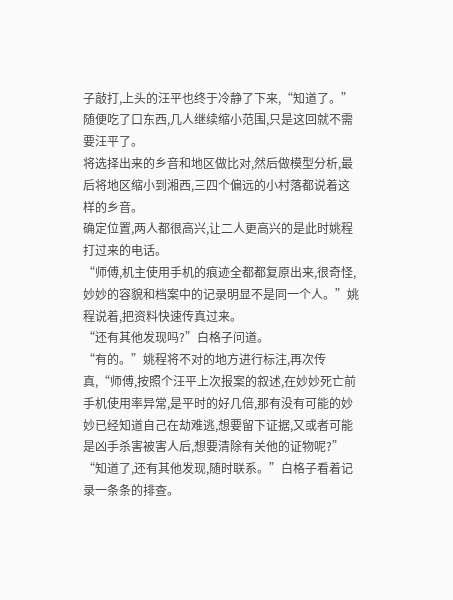子敲打,上头的汪平也终于冷静了下来,“知道了。”
随便吃了口东西,几人继续缩小范围,只是这回就不需要汪平了。
将选择出来的乡音和地区做比对,然后做模型分析,最后将地区缩小到湘西,三四个偏远的小村落都说着这样的乡音。
确定位置,两人都很高兴,让二人更高兴的是此时姚程打过来的电话。
“师傅,机主使用手机的痕迹全都都复原出来,很奇怪,妙妙的容貌和档案中的记录明显不是同一个人。”姚程说着,把资料快速传真过来。
“还有其他发现吗?”白格子问道。
“有的。”姚程将不对的地方进行标注,再次传真,“师傅,按照个汪平上次报案的叙述,在妙妙死亡前手机使用率异常,是平时的好几倍,那有没有可能的妙妙已经知道自己在劫难逃,想要留下证据,又或者可能是凶手杀害被害人后,想要清除有关他的证物呢?”
“知道了,还有其他发现,随时联系。”白格子看着记录一条条的排查。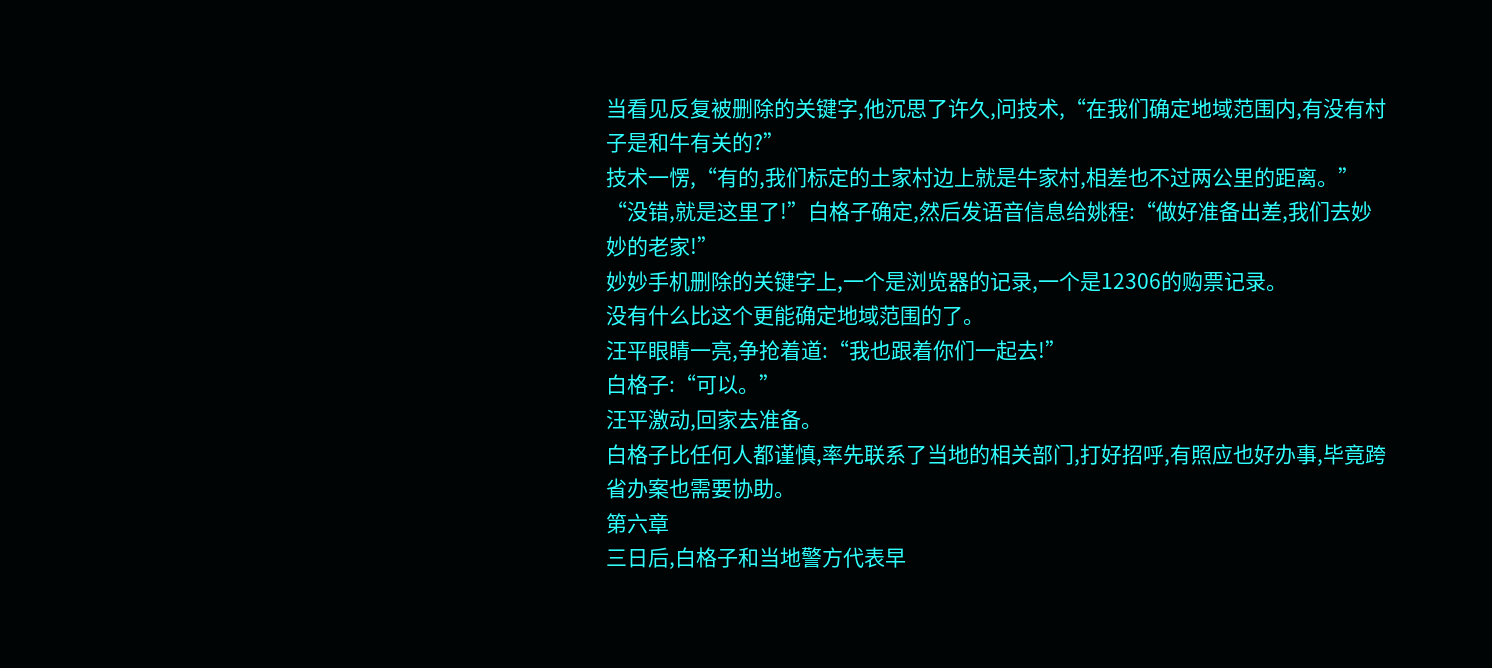当看见反复被删除的关键字,他沉思了许久,问技术,“在我们确定地域范围内,有没有村子是和牛有关的?”
技术一愣,“有的,我们标定的土家村边上就是牛家村,相差也不过两公里的距离。”
“没错,就是这里了!”白格子确定,然后发语音信息给姚程:“做好准备出差,我们去妙妙的老家!”
妙妙手机删除的关键字上,一个是浏览器的记录,一个是12306的购票记录。
没有什么比这个更能确定地域范围的了。
汪平眼睛一亮,争抢着道:“我也跟着你们一起去!”
白格子:“可以。”
汪平激动,回家去准备。
白格子比任何人都谨慎,率先联系了当地的相关部门,打好招呼,有照应也好办事,毕竟跨省办案也需要协助。
第六章
三日后,白格子和当地警方代表早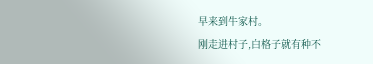早来到牛家村。
刚走进村子,白格子就有种不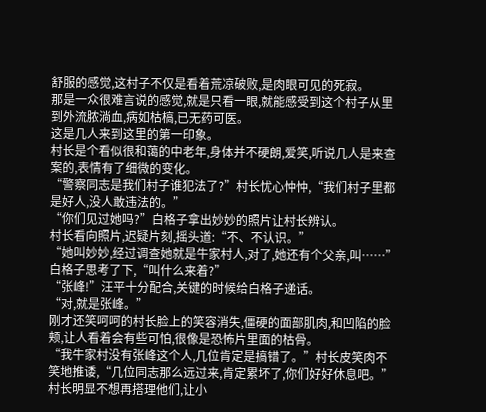舒服的感觉,这村子不仅是看着荒凉破败,是肉眼可见的死寂。
那是一众很难言说的感觉,就是只看一眼,就能感受到这个村子从里到外流脓淌血,病如枯槁,已无药可医。
这是几人来到这里的第一印象。
村长是个看似很和蔼的中老年,身体并不硬朗,爱笑,听说几人是来查案的,表情有了细微的变化。
“警察同志是我们村子谁犯法了?”村长忧心忡忡,“我们村子里都是好人,没人敢违法的。”
“你们见过她吗?”白格子拿出妙妙的照片让村长辨认。
村长看向照片,迟疑片刻,摇头道:“不、不认识。”
“她叫妙妙,经过调查她就是牛家村人,对了,她还有个父亲,叫……”白格子思考了下,“叫什么来着?”
“张峰!”汪平十分配合,关键的时候给白格子递话。
“对,就是张峰。”
刚才还笑呵呵的村长脸上的笑容消失,僵硬的面部肌肉,和凹陷的脸颊,让人看着会有些可怕,很像是恐怖片里面的枯骨。
“我牛家村没有张峰这个人,几位肯定是搞错了。”村长皮笑肉不笑地推诿,“几位同志那么远过来,肯定累坏了,你们好好休息吧。”
村长明显不想再搭理他们,让小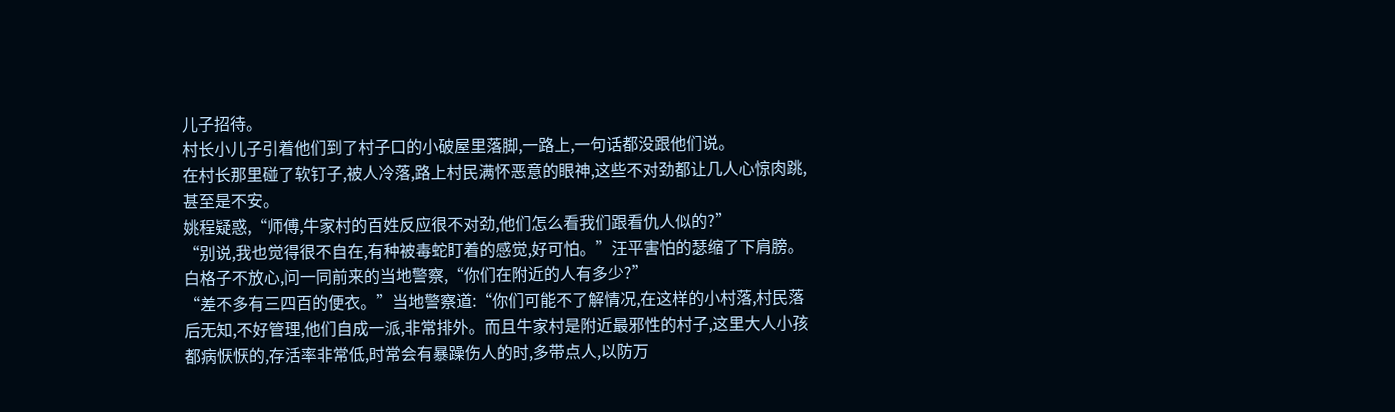儿子招待。
村长小儿子引着他们到了村子口的小破屋里落脚,一路上,一句话都没跟他们说。
在村长那里碰了软钉子,被人冷落,路上村民满怀恶意的眼神,这些不对劲都让几人心惊肉跳,甚至是不安。
姚程疑惑,“师傅,牛家村的百姓反应很不对劲,他们怎么看我们跟看仇人似的?”
“别说,我也觉得很不自在,有种被毒蛇盯着的感觉,好可怕。”汪平害怕的瑟缩了下肩膀。
白格子不放心,问一同前来的当地警察,“你们在附近的人有多少?”
“差不多有三四百的便衣。”当地警察道:“你们可能不了解情况,在这样的小村落,村民落后无知,不好管理,他们自成一派,非常排外。而且牛家村是附近最邪性的村子,这里大人小孩都病恹恹的,存活率非常低,时常会有暴躁伤人的时,多带点人,以防万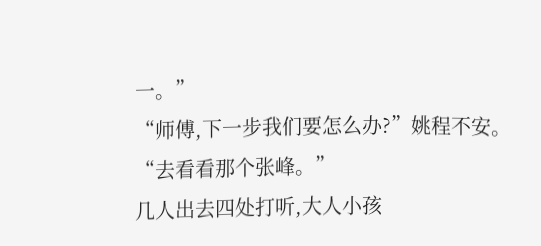一。”
“师傅,下一步我们要怎么办?”姚程不安。
“去看看那个张峰。”
几人出去四处打听,大人小孩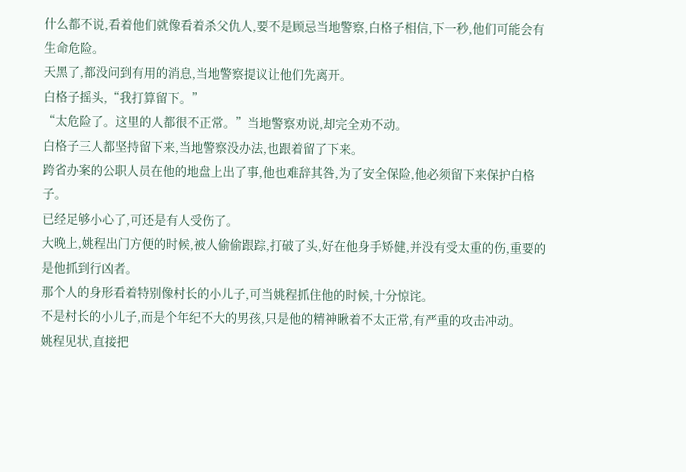什么都不说,看着他们就像看着杀父仇人,要不是顾忌当地警察,白格子相信,下一秒,他们可能会有生命危险。
天黑了,都没问到有用的消息,当地警察提议让他们先离开。
白格子摇头,“我打算留下。”
“太危险了。这里的人都很不正常。”当地警察劝说,却完全劝不动。
白格子三人都坚持留下来,当地警察没办法,也跟着留了下来。
跨省办案的公职人员在他的地盘上出了事,他也难辞其咎,为了安全保险,他必须留下来保护白格子。
已经足够小心了,可还是有人受伤了。
大晚上,姚程出门方便的时候,被人偷偷跟踪,打破了头,好在他身手矫健,并没有受太重的伤,重要的是他抓到行凶者。
那个人的身形看着特别像村长的小儿子,可当姚程抓住他的时候,十分惊诧。
不是村长的小儿子,而是个年纪不大的男孩,只是他的精神瞅着不太正常,有严重的攻击冲动。
姚程见状,直接把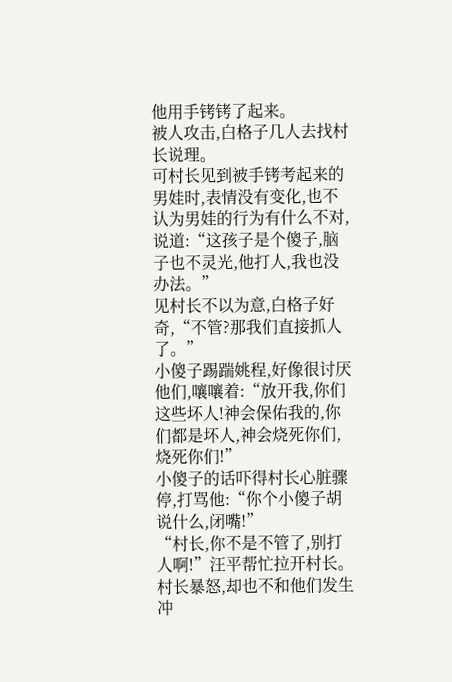他用手铐铐了起来。
被人攻击,白格子几人去找村长说理。
可村长见到被手铐考起来的男娃时,表情没有变化,也不认为男娃的行为有什么不对,说道:“这孩子是个傻子,脑子也不灵光,他打人,我也没办法。”
见村长不以为意,白格子好奇,“不管?那我们直接抓人了。”
小傻子踢踹姚程,好像很讨厌他们,嚷嚷着:“放开我,你们这些坏人!神会保佑我的,你们都是坏人,神会烧死你们,烧死你们!”
小傻子的话吓得村长心脏骤停,打骂他:“你个小傻子胡说什么,闭嘴!”
“村长,你不是不管了,别打人啊!”汪平帮忙拉开村长。
村长暴怒,却也不和他们发生冲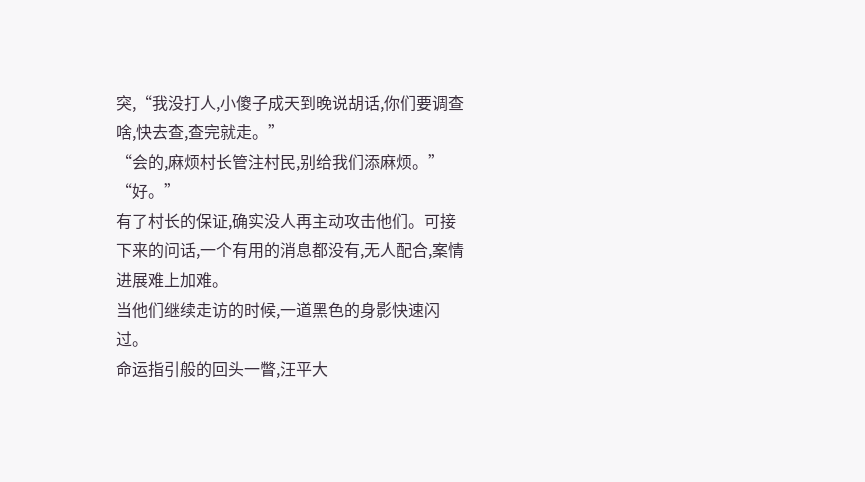突,“我没打人,小傻子成天到晚说胡话,你们要调查啥,快去查,查完就走。”
“会的,麻烦村长管注村民,别给我们添麻烦。”
“好。”
有了村长的保证,确实没人再主动攻击他们。可接下来的问话,一个有用的消息都没有,无人配合,案情进展难上加难。
当他们继续走访的时候,一道黑色的身影快速闪过。
命运指引般的回头一瞥,汪平大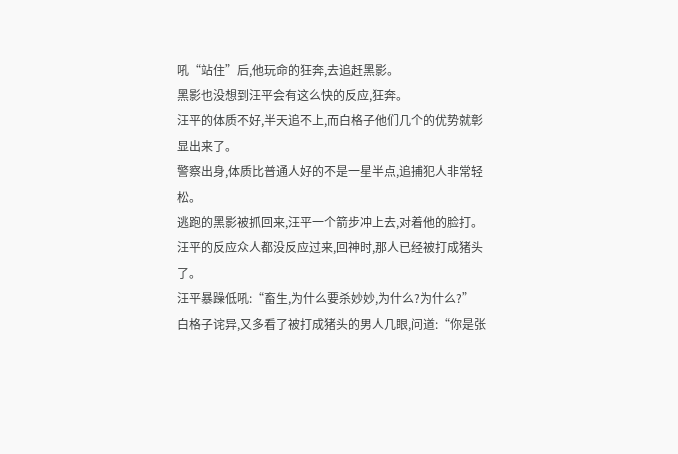吼“站住”后,他玩命的狂奔,去追赶黑影。
黑影也没想到汪平会有这么快的反应,狂奔。
汪平的体质不好,半天追不上,而白格子他们几个的优势就彰显出来了。
警察出身,体质比普通人好的不是一星半点,追捕犯人非常轻松。
逃跑的黑影被抓回来,汪平一个箭步冲上去,对着他的脸打。
汪平的反应众人都没反应过来,回神时,那人已经被打成猪头了。
汪平暴躁低吼:“畜生,为什么要杀妙妙,为什么?为什么?”
白格子诧异,又多看了被打成猪头的男人几眼,问道:“你是张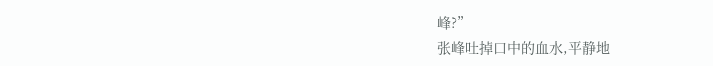峰?”
张峰吐掉口中的血水,平静地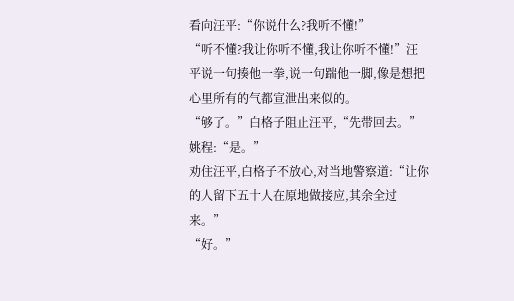看向汪平:“你说什么?我听不懂!”
“听不懂?我让你听不懂,我让你听不懂!”汪平说一句揍他一拳,说一句踹他一脚,像是想把心里所有的气都宣泄出来似的。
“够了。”白格子阻止汪平,“先带回去。”
姚程:“是。”
劝住汪平,白格子不放心,对当地警察道:“让你的人留下五十人在原地做接应,其余全过来。”
“好。”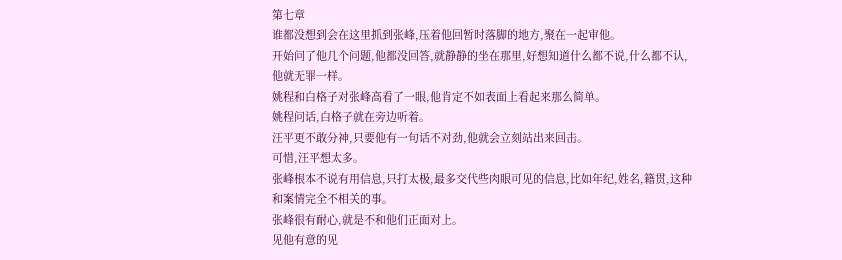第七章
谁都没想到会在这里抓到张峰,压着他回暂时落脚的地方,聚在一起审他。
开始问了他几个问题,他都没回答,就静静的坐在那里,好想知道什么都不说,什么都不认,他就无罪一样。
姚程和白格子对张峰高看了一眼,他肯定不如表面上看起来那么简单。
姚程问话,白格子就在旁边听着。
汪平更不敢分神,只要他有一句话不对劲,他就会立刻站出来回击。
可惜,汪平想太多。
张峰根本不说有用信息,只打太极,最多交代些肉眼可见的信息,比如年纪,姓名,籍贯,这种和案情完全不相关的事。
张峰很有耐心,就是不和他们正面对上。
见他有意的见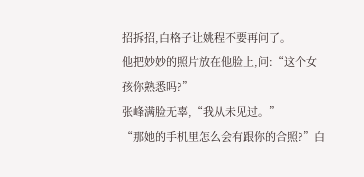招拆招,白格子让姚程不要再问了。
他把妙妙的照片放在他脸上,问:“这个女孩你熟悉吗?”
张峰满脸无辜,“我从未见过。”
“那她的手机里怎么会有跟你的合照?”白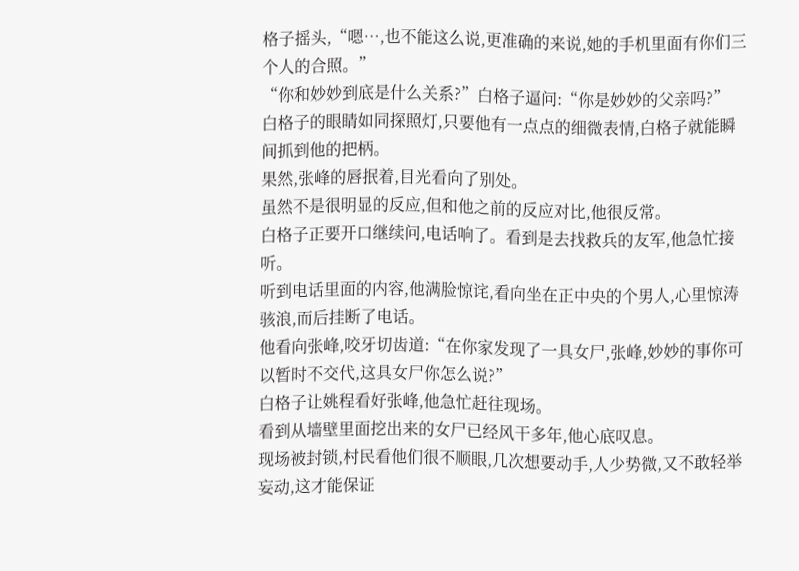格子摇头,“嗯…,也不能这么说,更准确的来说,她的手机里面有你们三个人的合照。”
“你和妙妙到底是什么关系?”白格子逼问:“你是妙妙的父亲吗?”
白格子的眼睛如同探照灯,只要他有一点点的细微表情,白格子就能瞬间抓到他的把柄。
果然,张峰的唇抿着,目光看向了别处。
虽然不是很明显的反应,但和他之前的反应对比,他很反常。
白格子正要开口继续问,电话响了。看到是去找救兵的友军,他急忙接听。
听到电话里面的内容,他满脸惊诧,看向坐在正中央的个男人,心里惊涛骇浪,而后挂断了电话。
他看向张峰,咬牙切齿道:“在你家发现了一具女尸,张峰,妙妙的事你可以暂时不交代,这具女尸你怎么说?”
白格子让姚程看好张峰,他急忙赶往现场。
看到从墙壁里面挖出来的女尸已经风干多年,他心底叹息。
现场被封锁,村民看他们很不顺眼,几次想要动手,人少势微,又不敢轻举妄动,这才能保证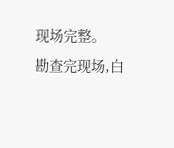现场完整。
勘查完现场,白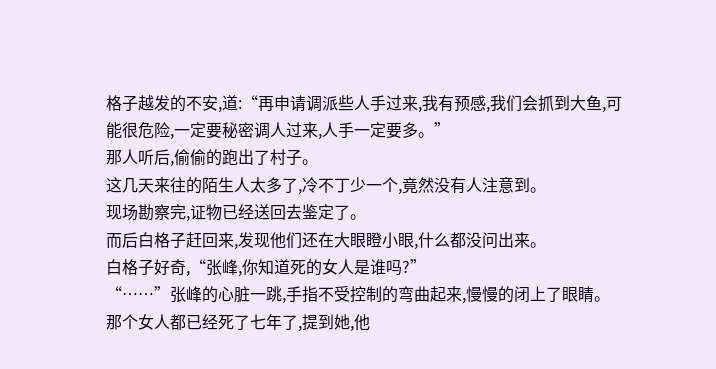格子越发的不安,道:“再申请调派些人手过来,我有预感,我们会抓到大鱼,可能很危险,一定要秘密调人过来,人手一定要多。”
那人听后,偷偷的跑出了村子。
这几天来往的陌生人太多了,冷不丁少一个,竟然没有人注意到。
现场勘察完,证物已经送回去鉴定了。
而后白格子赶回来,发现他们还在大眼瞪小眼,什么都没问出来。
白格子好奇,“张峰,你知道死的女人是谁吗?”
“……”张峰的心脏一跳,手指不受控制的弯曲起来,慢慢的闭上了眼睛。
那个女人都已经死了七年了,提到她,他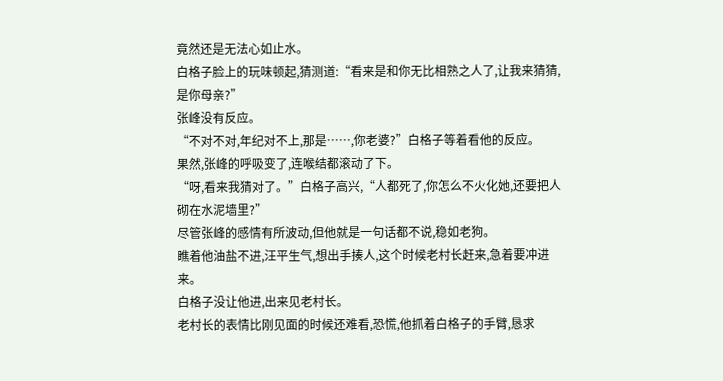竟然还是无法心如止水。
白格子脸上的玩味顿起,猜测道:“看来是和你无比相熟之人了,让我来猜猜,是你母亲?”
张峰没有反应。
“不对不对,年纪对不上,那是……,你老婆?”白格子等着看他的反应。
果然,张峰的呼吸变了,连喉结都滚动了下。
“呀,看来我猜对了。”白格子高兴,“人都死了,你怎么不火化她,还要把人砌在水泥墙里?”
尽管张峰的感情有所波动,但他就是一句话都不说,稳如老狗。
瞧着他油盐不进,汪平生气,想出手揍人,这个时候老村长赶来,急着要冲进来。
白格子没让他进,出来见老村长。
老村长的表情比刚见面的时候还难看,恐慌,他抓着白格子的手臂,恳求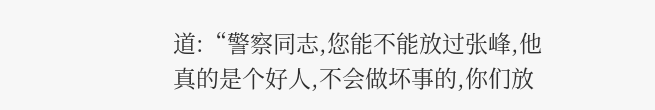道:“警察同志,您能不能放过张峰,他真的是个好人,不会做坏事的,你们放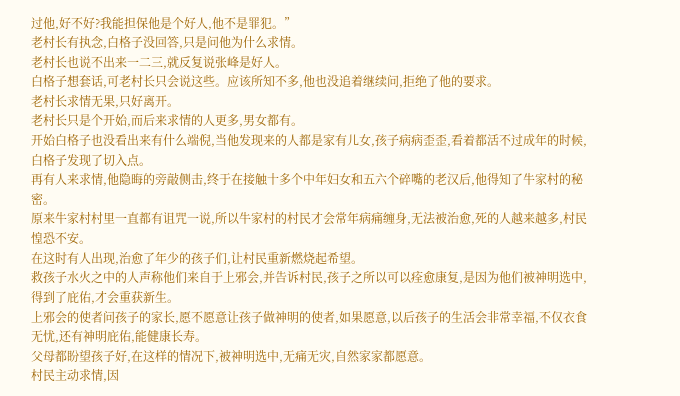过他,好不好?我能担保他是个好人,他不是罪犯。”
老村长有执念,白格子没回答,只是问他为什么求情。
老村长也说不出来一二三,就反复说张峰是好人。
白格子想套话,可老村长只会说这些。应该所知不多,他也没追着继续问,拒绝了他的要求。
老村长求情无果,只好离开。
老村长只是个开始,而后来求情的人更多,男女都有。
开始白格子也没看出来有什么端倪,当他发现来的人都是家有儿女,孩子病病歪歪,看着都活不过成年的时候,白格子发现了切入点。
再有人来求情,他隐晦的旁敲侧击,终于在接触十多个中年妇女和五六个碎嘴的老汉后,他得知了牛家村的秘密。
原来牛家村村里一直都有诅咒一说,所以牛家村的村民才会常年病痛缠身,无法被治愈,死的人越来越多,村民惶恐不安。
在这时有人出现,治愈了年少的孩子们,让村民重新燃烧起希望。
救孩子水火之中的人声称他们来自于上邪会,并告诉村民,孩子之所以可以痊愈康复,是因为他们被神明选中,得到了庇佑,才会重获新生。
上邪会的使者问孩子的家长,愿不愿意让孩子做神明的使者,如果愿意,以后孩子的生活会非常幸福,不仅衣食无忧,还有神明庇佑,能健康长寿。
父母都盼望孩子好,在这样的情况下,被神明选中,无痛无灾,自然家家都愿意。
村民主动求情,因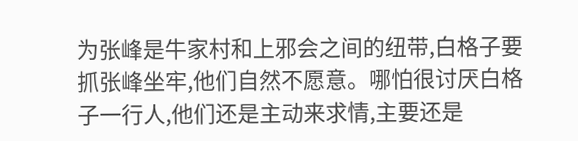为张峰是牛家村和上邪会之间的纽带,白格子要抓张峰坐牢,他们自然不愿意。哪怕很讨厌白格子一行人,他们还是主动来求情,主要还是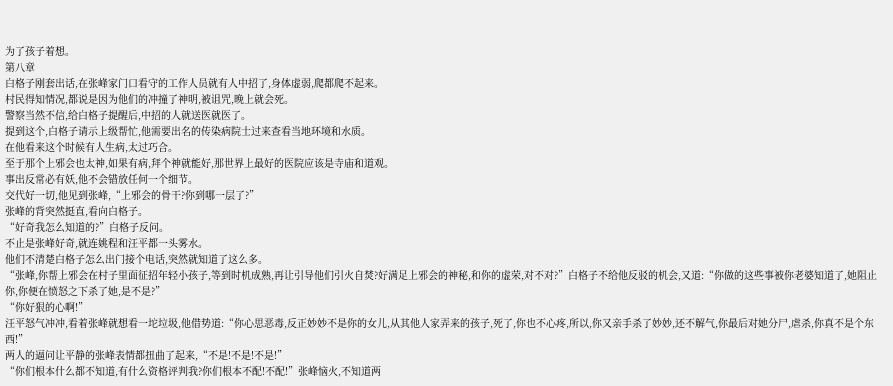为了孩子着想。
第八章
白格子刚套出话,在张峰家门口看守的工作人员就有人中招了,身体虚弱,爬都爬不起来。
村民得知情况,都说是因为他们的冲撞了神明,被诅咒,晚上就会死。
警察当然不信,给白格子提醒后,中招的人就送医就医了。
提到这个,白格子请示上级帮忙,他需要出名的传染病院士过来查看当地环境和水质。
在他看来这个时候有人生病,太过巧合。
至于那个上邪会也太神,如果有病,拜个神就能好,那世界上最好的医院应该是寺庙和道观。
事出反常必有妖,他不会错放任何一个细节。
交代好一切,他见到张峰,“上邪会的骨干?你到哪一层了?”
张峰的背突然挺直,看向白格子。
“好奇我怎么知道的?”白格子反问。
不止是张峰好奇,就连姚程和汪平都一头雾水。
他们不清楚白格子怎么出门接个电话,突然就知道了这么多。
“张峰,你帮上邪会在村子里面征招年轻小孩子,等到时机成熟,再让引导他们引火自焚?好满足上邪会的神秘,和你的虚荣,对不对?”白格子不给他反驳的机会,又道:“你做的这些事被你老婆知道了,她阻止你,你便在愤怒之下杀了她,是不是?”
“你好狠的心啊!”
汪平怒气冲冲,看着张峰就想看一坨垃圾,他借势道:“你心思恶毒,反正妙妙不是你的女儿,从其他人家弄来的孩子,死了,你也不心疼,所以,你又亲手杀了妙妙,还不解气,你最后对她分尸,虐杀,你真不是个东西!”
两人的逼问让平静的张峰表情都扭曲了起来,“不是!不是!不是!”
“你们根本什么都不知道,有什么资格评判我?你们根本不配!不配!”张峰恼火,不知道两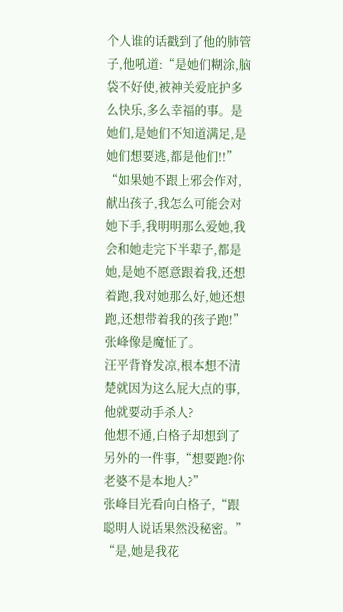个人谁的话戳到了他的肺管子,他吼道:“是她们糊涂,脑袋不好使,被神关爱庇护多么快乐,多么幸福的事。是她们,是她们不知道满足,是她们想要逃,都是他们!!”
“如果她不跟上邪会作对,献出孩子,我怎么可能会对她下手,我明明那么爱她,我会和她走完下半辈子,都是她,是她不愿意跟着我,还想着跑,我对她那么好,她还想跑,还想带着我的孩子跑!”
张峰像是魔怔了。
汪平背脊发凉,根本想不清楚就因为这么屁大点的事,他就要动手杀人?
他想不通,白格子却想到了另外的一件事,“想要跑?你老婆不是本地人?”
张峰目光看向白格子,“跟聪明人说话果然没秘密。”
“是,她是我花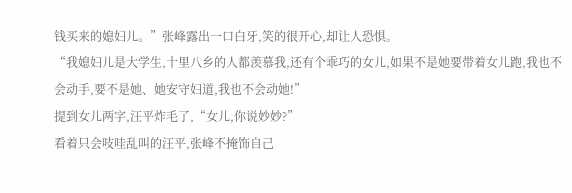钱买来的媳妇儿。”张峰露出一口白牙,笑的很开心,却让人恐惧。
“我媳妇儿是大学生,十里八乡的人都羡慕我,还有个乖巧的女儿,如果不是她要带着女儿跑,我也不会动手,要不是她、她安守妇道,我也不会动她!”
提到女儿两字,汪平炸毛了,“女儿,你说妙妙?”
看着只会吱哇乱叫的汪平,张峰不掩饰自己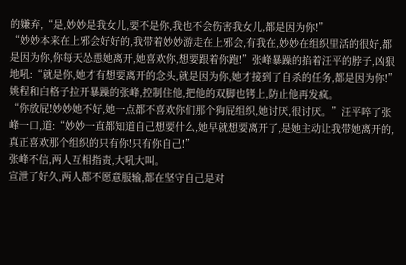的嫌弃,“是,妙妙是我女儿,要不是你,我也不会伤害我女儿,都是因为你!”
“妙妙本来在上邪会好好的,我带着妙妙游走在上邪会,有我在,妙妙在组织里活的很好,都是因为你,你每天怂恿她离开,她喜欢你,想要跟着你跑!”张峰暴躁的掐着汪平的脖子,凶狠地吼:“就是你,她才有想要离开的念头,就是因为你,她才接到了自杀的任务,都是因为你!”
姚程和白格子拉开暴躁的张峰,控制住他,把他的双脚也铐上,防止他再发疯。
“你放屁!妙妙她不好,她一点都不喜欢你们那个狗屁组织,她讨厌,很讨厌。”汪平啐了张峰一口,道:“妙妙一直都知道自己想要什么,她早就想要离开了,是她主动让我带她离开的,真正喜欢那个组织的只有你!只有你自己!”
张峰不信,两人互相指责,大吼大叫。
宣泄了好久,两人都不愿意服输,都在坚守自己是对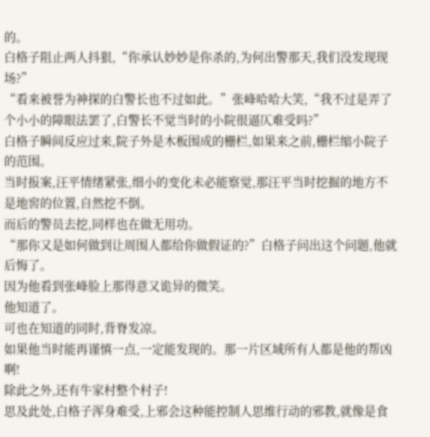的。
白格子阻止两人抖狠,“你承认妙妙是你杀的,为何出警那天,我们没发现现场?”
“看来被誉为神探的白警长也不过如此。”张峰哈哈大笑,“我不过是弄了个小小的障眼法罢了,白警长不觉当时的小院很逼仄难受吗?”
白格子瞬间反应过来,院子外是木板围成的栅栏,如果来之前,栅栏缩小院子的范围。
当时报案,汪平情绪紧张,细小的变化未必能察觉,那汪平当时挖掘的地方不是地窖的位置,自然挖不倒。
而后的警员去挖,同样也在做无用功。
“那你又是如何做到让周围人都给你做假证的?”白格子问出这个问题,他就后悔了。
因为他看到张峰脸上那得意又诡异的微笑。
他知道了。
可也在知道的同时,背脊发凉。
如果他当时能再谨慎一点,一定能发现的。那一片区域所有人都是他的帮凶啊!
除此之外,还有牛家村整个村子!
思及此处,白格子浑身难受,上邪会这种能控制人思维行动的邪教,就像是食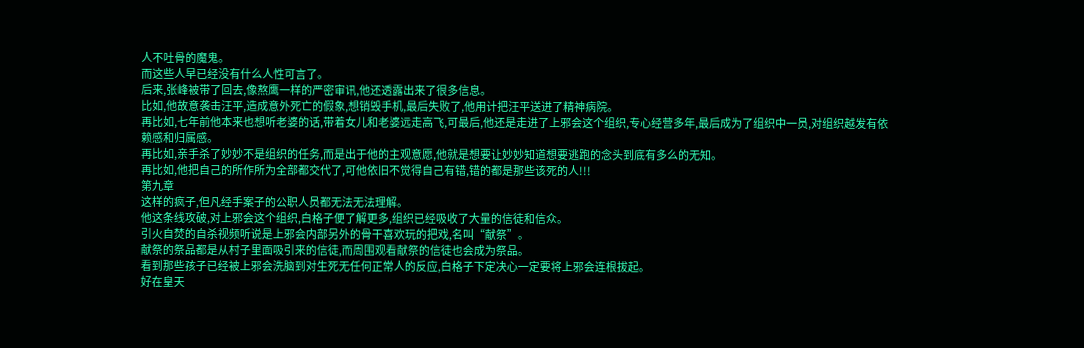人不吐骨的魔鬼。
而这些人早已经没有什么人性可言了。
后来,张峰被带了回去,像熬鹰一样的严密审讯,他还透露出来了很多信息。
比如,他故意袭击汪平,造成意外死亡的假象,想销毁手机,最后失败了,他用计把汪平送进了精神病院。
再比如,七年前他本来也想听老婆的话,带着女儿和老婆远走高飞,可最后,他还是走进了上邪会这个组织,专心经营多年,最后成为了组织中一员,对组织越发有依赖感和归属感。
再比如,亲手杀了妙妙不是组织的任务,而是出于他的主观意愿,他就是想要让妙妙知道想要逃跑的念头到底有多么的无知。
再比如,他把自己的所作所为全部都交代了,可他依旧不觉得自己有错,错的都是那些该死的人!!!
第九章
这样的疯子,但凡经手案子的公职人员都无法无法理解。
他这条线攻破,对上邪会这个组织,白格子便了解更多,组织已经吸收了大量的信徒和信众。
引火自焚的自杀视频听说是上邪会内部另外的骨干喜欢玩的把戏,名叫“献祭”。
献祭的祭品都是从村子里面吸引来的信徒,而周围观看献祭的信徒也会成为祭品。
看到那些孩子已经被上邪会洗脑到对生死无任何正常人的反应,白格子下定决心一定要将上邪会连根拔起。
好在皇天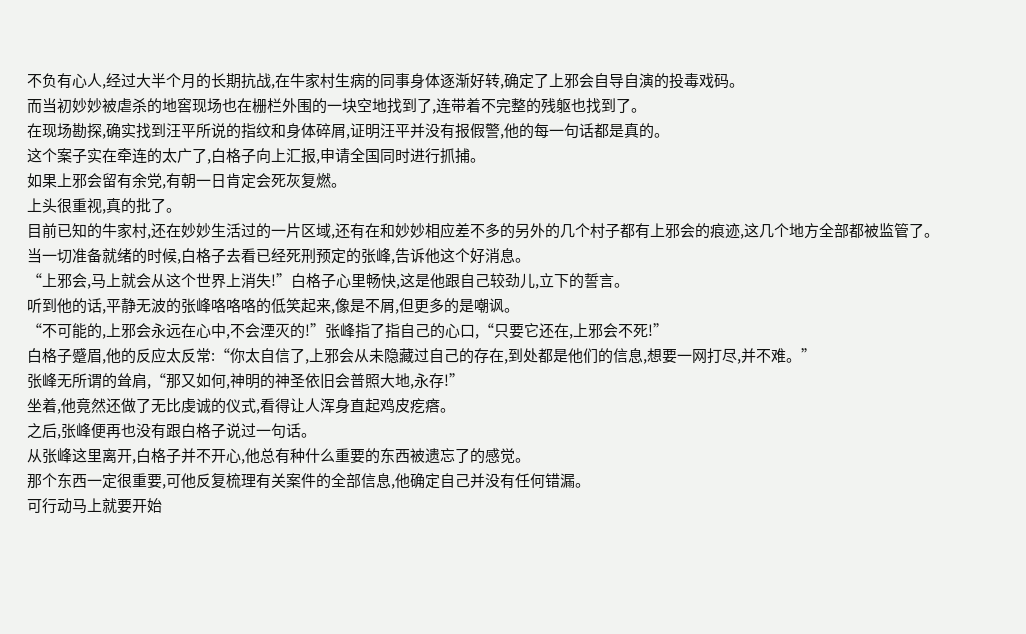不负有心人,经过大半个月的长期抗战,在牛家村生病的同事身体逐渐好转,确定了上邪会自导自演的投毒戏码。
而当初妙妙被虐杀的地窖现场也在栅栏外围的一块空地找到了,连带着不完整的残躯也找到了。
在现场勘探,确实找到汪平所说的指纹和身体碎屑,证明汪平并没有报假警,他的每一句话都是真的。
这个案子实在牵连的太广了,白格子向上汇报,申请全国同时进行抓捕。
如果上邪会留有余党,有朝一日肯定会死灰复燃。
上头很重视,真的批了。
目前已知的牛家村,还在妙妙生活过的一片区域,还有在和妙妙相应差不多的另外的几个村子都有上邪会的痕迹,这几个地方全部都被监管了。
当一切准备就绪的时候,白格子去看已经死刑预定的张峰,告诉他这个好消息。
“上邪会,马上就会从这个世界上消失!”白格子心里畅快,这是他跟自己较劲儿,立下的誓言。
听到他的话,平静无波的张峰咯咯咯的低笑起来,像是不屑,但更多的是嘲讽。
“不可能的,上邪会永远在心中,不会湮灭的!”张峰指了指自己的心口,“只要它还在,上邪会不死!”
白格子蹙眉,他的反应太反常:“你太自信了,上邪会从未隐藏过自己的存在,到处都是他们的信息,想要一网打尽,并不难。”
张峰无所谓的耸肩,“那又如何,神明的神圣依旧会普照大地,永存!”
坐着,他竟然还做了无比虔诚的仪式,看得让人浑身直起鸡皮疙瘩。
之后,张峰便再也没有跟白格子说过一句话。
从张峰这里离开,白格子并不开心,他总有种什么重要的东西被遗忘了的感觉。
那个东西一定很重要,可他反复梳理有关案件的全部信息,他确定自己并没有任何错漏。
可行动马上就要开始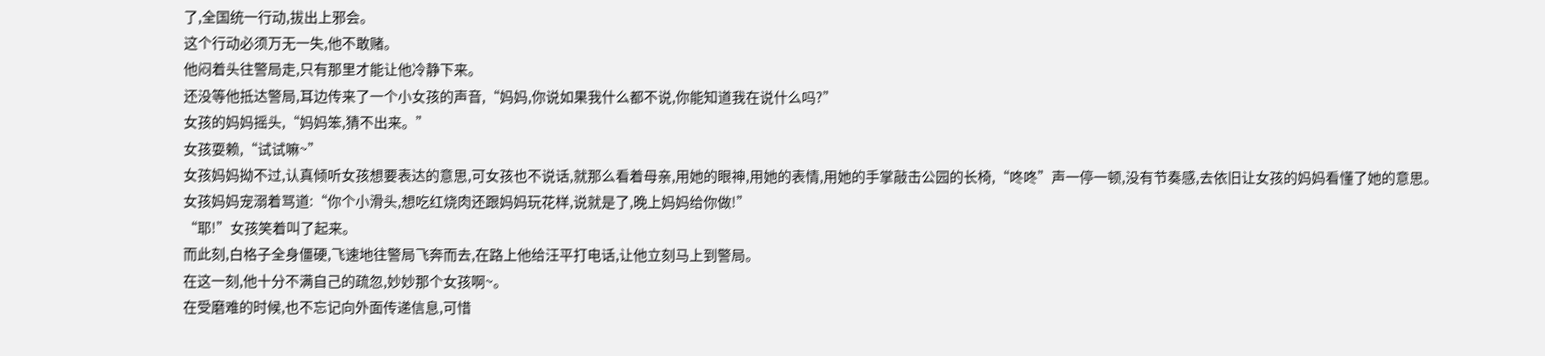了,全国统一行动,拔出上邪会。
这个行动必须万无一失,他不敢赌。
他闷着头往警局走,只有那里才能让他冷静下来。
还没等他抵达警局,耳边传来了一个小女孩的声音,“妈妈,你说如果我什么都不说,你能知道我在说什么吗?”
女孩的妈妈摇头,“妈妈笨,猜不出来。”
女孩耍赖,“试试嘛~”
女孩妈妈拗不过,认真倾听女孩想要表达的意思,可女孩也不说话,就那么看着母亲,用她的眼神,用她的表情,用她的手掌敲击公园的长椅,“咚咚”声一停一顿,没有节奏感,去依旧让女孩的妈妈看懂了她的意思。
女孩妈妈宠溺着骂道:“你个小滑头,想吃红烧肉还跟妈妈玩花样,说就是了,晚上妈妈给你做!”
“耶!”女孩笑着叫了起来。
而此刻,白格子全身僵硬,飞速地往警局飞奔而去,在路上他给汪平打电话,让他立刻马上到警局。
在这一刻,他十分不满自己的疏忽,妙妙那个女孩啊~。
在受磨难的时候,也不忘记向外面传递信息,可惜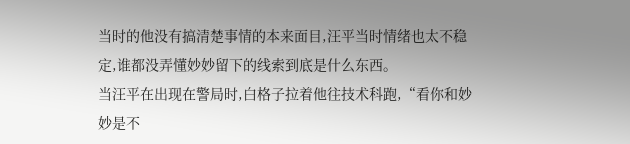当时的他没有搞清楚事情的本来面目,汪平当时情绪也太不稳定,谁都没弄懂妙妙留下的线索到底是什么东西。
当汪平在出现在警局时,白格子拉着他往技术科跑,“看你和妙妙是不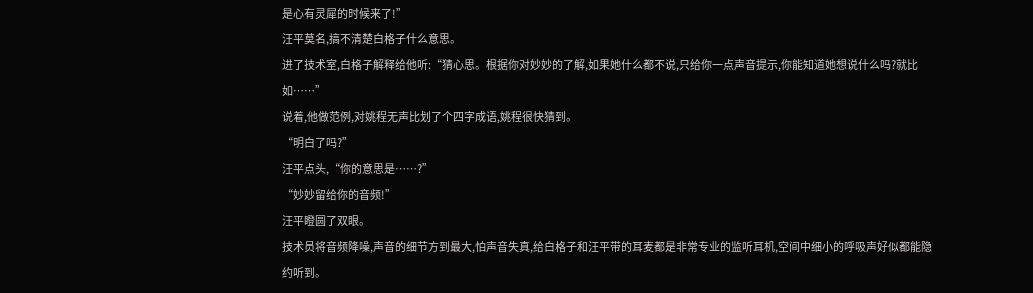是心有灵犀的时候来了!”
汪平莫名,搞不清楚白格子什么意思。
进了技术室,白格子解释给他听:“猜心思。根据你对妙妙的了解,如果她什么都不说,只给你一点声音提示,你能知道她想说什么吗?就比如……”
说着,他做范例,对姚程无声比划了个四字成语,姚程很快猜到。
“明白了吗?”
汪平点头,“你的意思是……?”
“妙妙留给你的音频!”
汪平瞪圆了双眼。
技术员将音频降噪,声音的细节方到最大,怕声音失真,给白格子和汪平带的耳麦都是非常专业的监听耳机,空间中细小的呼吸声好似都能隐约听到。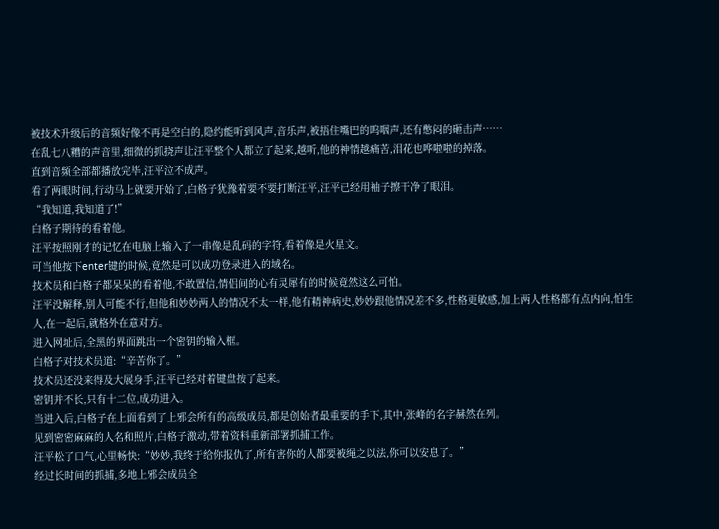被技术升级后的音频好像不再是空白的,隐约能听到风声,音乐声,被捂住嘴巴的呜咽声,还有憋闷的砸击声……
在乱七八糟的声音里,细微的抓挠声让汪平整个人都立了起来,越听,他的神情越痛苦,泪花也哗啦啦的掉落。
直到音频全部都播放完毕,汪平泣不成声。
看了两眼时间,行动马上就要开始了,白格子犹豫着要不要打断汪平,汪平已经用袖子擦干净了眼泪。
“我知道,我知道了!”
白格子期待的看着他。
汪平按照刚才的记忆在电脑上输入了一串像是乱码的字符,看着像是火星文。
可当他按下enter键的时候,竟然是可以成功登录进入的域名。
技术员和白格子都呆呆的看着他,不敢置信,情侣间的心有灵犀有的时候竟然这么可怕。
汪平没解释,别人可能不行,但他和妙妙两人的情况不太一样,他有精神病史,妙妙跟他情况差不多,性格更敏感,加上两人性格都有点内向,怕生人,在一起后,就格外在意对方。
进入网址后,全黑的界面跳出一个密钥的输入框。
白格子对技术员道:“辛苦你了。”
技术员还没来得及大展身手,汪平已经对着键盘按了起来。
密钥并不长,只有十二位,成功进入。
当进入后,白格子在上面看到了上邪会所有的高级成员,都是创始者最重要的手下,其中,张峰的名字赫然在列。
见到密密麻麻的人名和照片,白格子激动,带着资料重新部署抓捕工作。
汪平松了口气,心里畅快:“妙妙,我终于给你报仇了,所有害你的人都要被绳之以法,你可以安息了。”
经过长时间的抓捕,多地上邪会成员全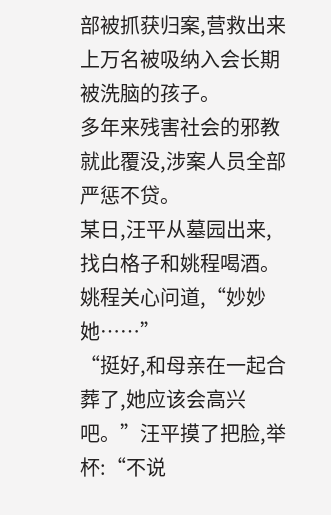部被抓获归案,营救出来上万名被吸纳入会长期被洗脑的孩子。
多年来残害社会的邪教就此覆没,涉案人员全部严惩不贷。
某日,汪平从墓园出来,找白格子和姚程喝酒。
姚程关心问道,“妙妙她……”
“挺好,和母亲在一起合葬了,她应该会高兴吧。”汪平摸了把脸,举杯:“不说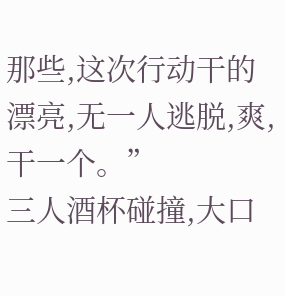那些,这次行动干的漂亮,无一人逃脱,爽,干一个。”
三人酒杯碰撞,大口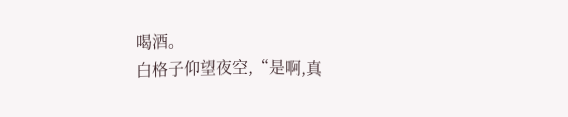喝酒。
白格子仰望夜空,“是啊,真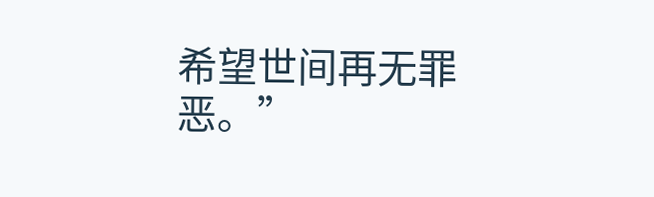希望世间再无罪恶。”